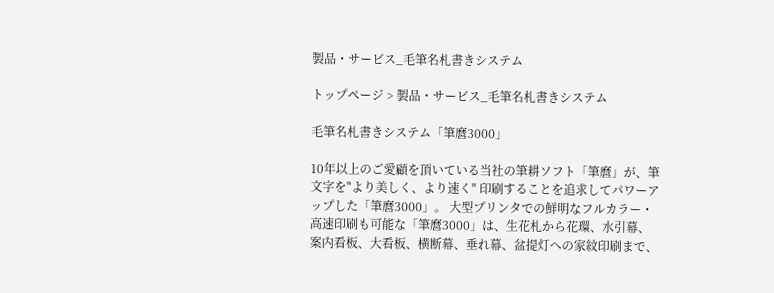製品・サービス_毛筆名札書きシステム

トップページ > 製品・サービス_毛筆名札書きシステム

毛筆名札書きシステム「筆麿3000」

10年以上のご愛顧を頂いている当社の筆耕ソフト「筆麿」が、筆文字を"より美しく、より速く" 印刷することを追求してパワーアップした「筆麿3000」。 大型プリンタでの鮮明なフルカラー・高速印刷も可能な「筆麿3000」は、生花札から花環、水引幕、 案内看板、大看板、横断幕、垂れ幕、盆提灯への家紋印刷まで、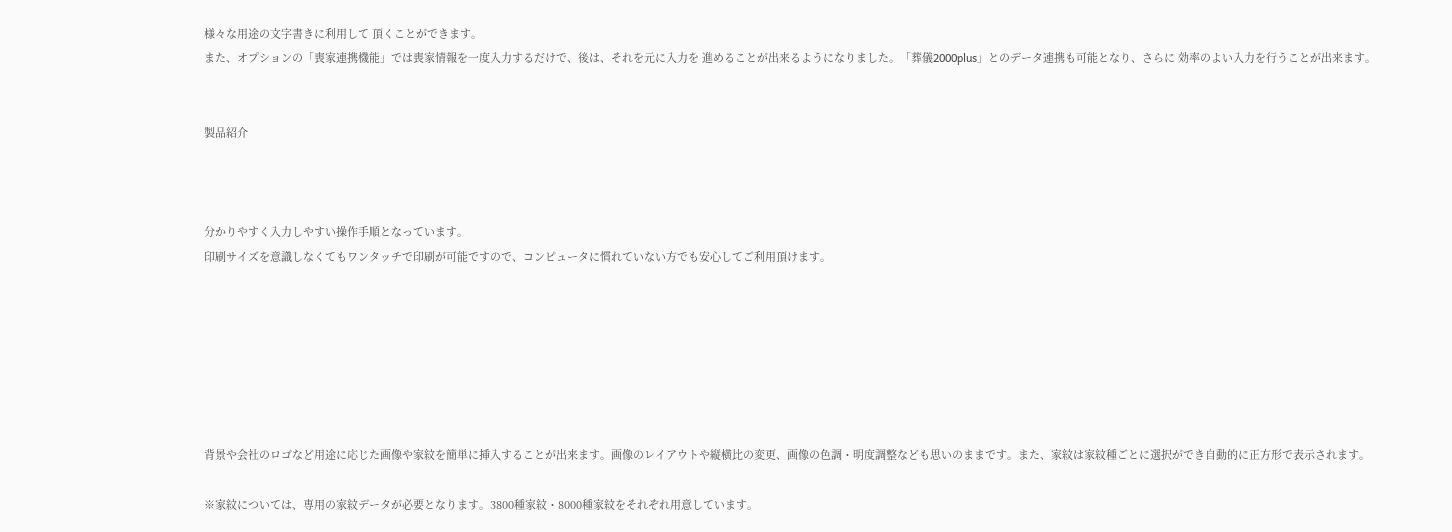様々な用途の文字書きに利用して 頂くことができます。
また、オプションの「喪家連携機能」では喪家情報を一度入力するだけで、後は、それを元に入力を 進めることが出来るようになりました。「葬儀2000plus」とのデータ連携も可能となり、さらに 効率のよい入力を行うことが出来ます。


製品紹介



分かりやすく入力しやすい操作手順となっています。
印刷サイズを意識しなくてもワンタッチで印刷が可能ですので、コンピュータに慣れていない方でも安心してご利用頂けます。







背景や会社のロゴなど用途に応じた画像や家紋を簡単に挿入することが出来ます。画像のレイアウトや縦横比の変更、画像の色調・明度調整なども思いのままです。また、家紋は家紋種ごとに選択ができ自動的に正方形で表示されます。

※家紋については、専用の家紋データが必要となります。3800種家紋・8000種家紋をそれぞれ用意しています。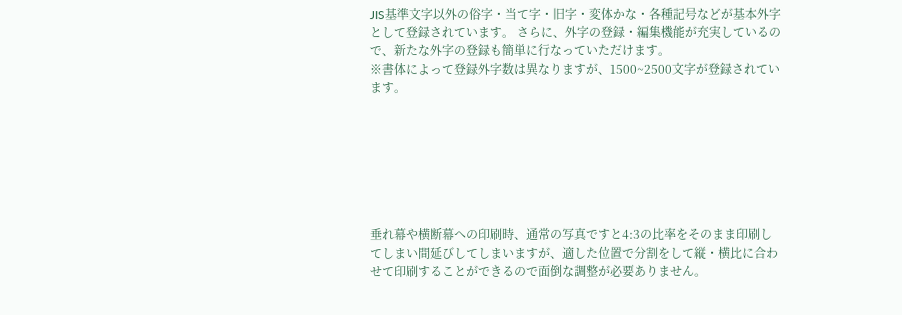JIS基準文字以外の俗字・当て字・旧字・変体かな・各種記号などが基本外字として登録されています。 さらに、外字の登録・編集機能が充実しているので、新たな外字の登録も簡単に行なっていただけます。
※書体によって登録外字数は異なりますが、1500~2500文字が登録されています。







垂れ幕や横断幕への印刷時、通常の写真ですと4:3の比率をそのまま印刷してしまい間延びしてしまいますが、適した位置で分割をして縦・横比に合わせて印刷することができるので面倒な調整が必要ありません。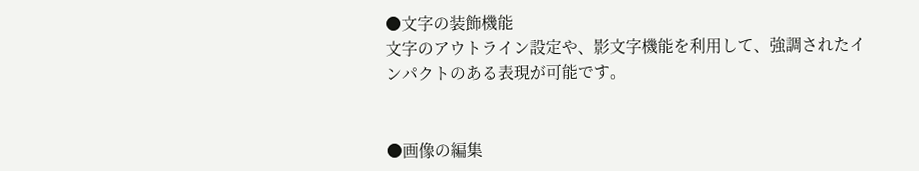●文字の装飾機能
文字のアウトライン設定や、影文字機能を利用して、強調されたインパクトのある表現が可能です。


●画像の編集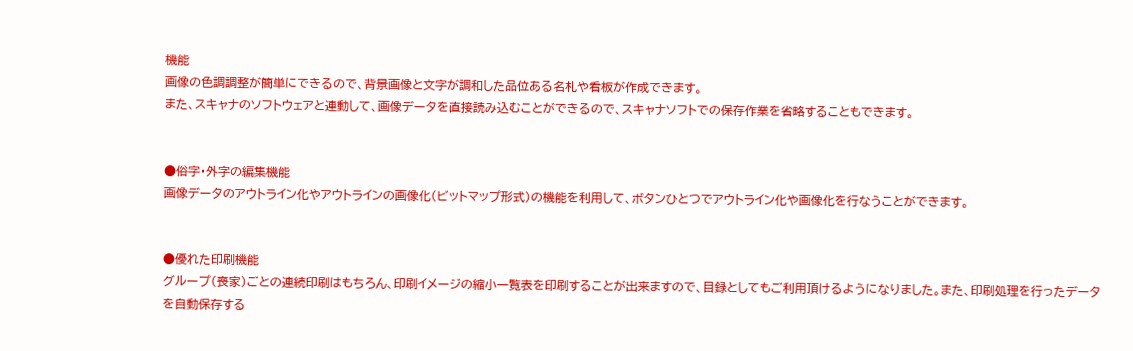機能
画像の色調調整が簡単にできるので、背景画像と文字が調和した品位ある名札や看板が作成できます。
また、スキャナのソフトウェアと連動して、画像データを直接読み込むことができるので、スキャナソフトでの保存作業を省略することもできます。


●俗字・外字の編集機能
画像データのアウトライン化やアウトラインの画像化(ビットマップ形式)の機能を利用して、ボタンひとつでアウトライン化や画像化を行なうことができます。


●優れた印刷機能
グループ(喪家)ごとの連続印刷はもちろん、印刷イメージの縮小一覧表を印刷することが出来ますので、目録としてもご利用頂けるようになりました。また、印刷処理を行ったデータを自動保存する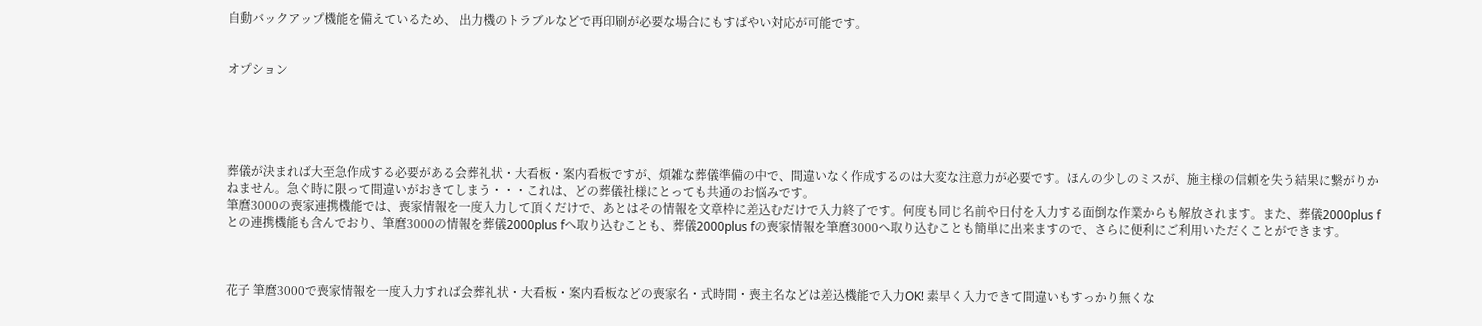自動バックアップ機能を備えているため、 出力機のトラブルなどで再印刷が必要な場合にもすばやい対応が可能です。


オプション





葬儀が決まれば大至急作成する必要がある会葬礼状・大看板・案内看板ですが、煩雑な葬儀準備の中で、間違いなく作成するのは大変な注意力が必要です。ほんの少しのミスが、施主様の信頼を失う結果に繋がりかねません。急ぐ時に限って間違いがおきてしまう・・・これは、どの葬儀社様にとっても共通のお悩みです。
筆麿3000の喪家連携機能では、喪家情報を一度入力して頂くだけで、あとはその情報を文章枠に差込むだけで入力終了です。何度も同じ名前や日付を入力する面倒な作業からも解放されます。また、葬儀2000plus fとの連携機能も含んでおり、筆麿3000の情報を葬儀2000plus fへ取り込むことも、葬儀2000plus fの喪家情報を筆麿3000へ取り込むことも簡単に出来ますので、さらに便利にご利用いただくことができます。



花子 筆麿3000で喪家情報を一度入力すれば会葬礼状・大看板・案内看板などの喪家名・式時間・喪主名などは差込機能で入力OK! 素早く入力できて間違いもすっかり無くな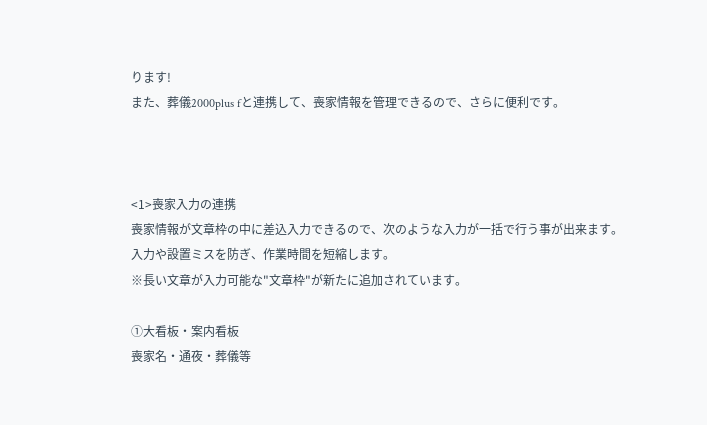ります!
また、葬儀2000plus fと連携して、喪家情報を管理できるので、さらに便利です。



<1>喪家入力の連携
喪家情報が文章枠の中に差込入力できるので、次のような入力が一括で行う事が出来ます。 入力や設置ミスを防ぎ、作業時間を短縮します。
※長い文章が入力可能な"文章枠"が新たに追加されています。

①大看板・案内看板
喪家名・通夜・葬儀等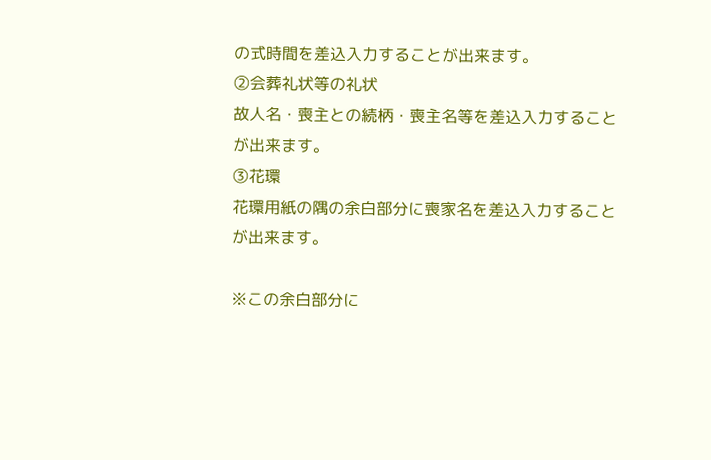の式時間を差込入力することが出来ます。
②会葬礼状等の礼状
故人名・喪主との続柄・喪主名等を差込入力することが出来ます。
③花環
花環用紙の隅の余白部分に喪家名を差込入力することが出来ます。

※この余白部分に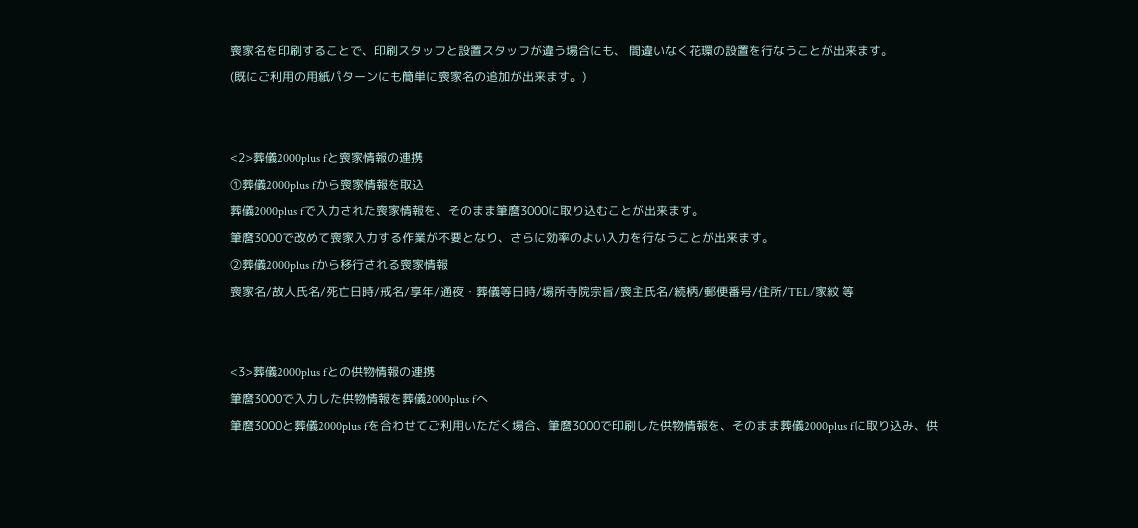喪家名を印刷することで、印刷スタッフと設置スタッフが違う場合にも、 間違いなく花環の設置を行なうことが出来ます。
(既にご利用の用紙パターンにも簡単に喪家名の追加が出来ます。)


<2>葬儀2000plus fと喪家情報の連携
①葬儀2000plus fから喪家情報を取込
葬儀2000plus fで入力された喪家情報を、そのまま筆麿3000に取り込むことが出来ます。
筆麿3000で改めて喪家入力する作業が不要となり、さらに効率のよい入力を行なうことが出来ます。
②葬儀2000plus fから移行される喪家情報
喪家名/故人氏名/死亡日時/戒名/享年/通夜・葬儀等日時/場所寺院宗旨/喪主氏名/続柄/郵便番号/住所/TEL/家紋 等


<3>葬儀2000plus fとの供物情報の連携
筆麿3000で入力した供物情報を葬儀2000plus fへ
筆麿3000と葬儀2000plus fを合わせてご利用いただく場合、筆麿3000で印刷した供物情報を、そのまま葬儀2000plus fに取り込み、供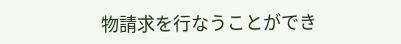物請求を行なうことができ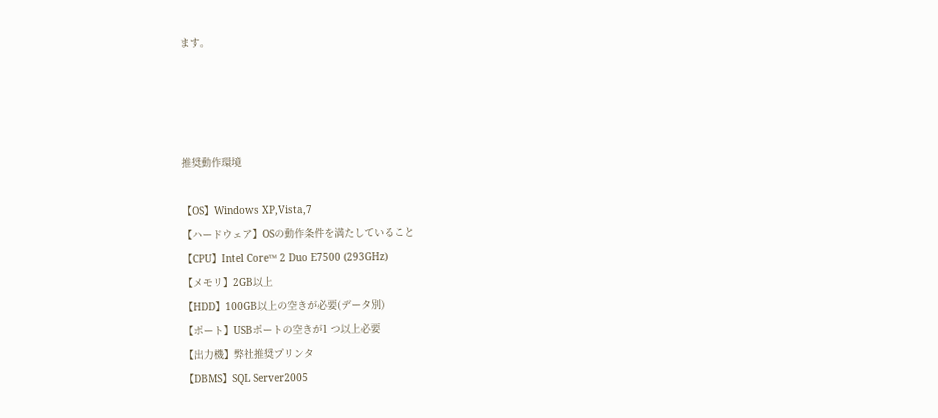ます。




推奨動作環境

【OS】Windows XP,Vista,7
【ハードウェア】OSの動作条件を満たしていること
【CPU】Intel Core™ 2 Duo E7500 (293GHz)
【メモリ】2GB以上
【HDD】100GB以上の空きが必要(データ別)
【ポート】USBポートの空きが1 つ以上必要
【出力機】弊社推奨プリンタ
【DBMS】SQL Server2005